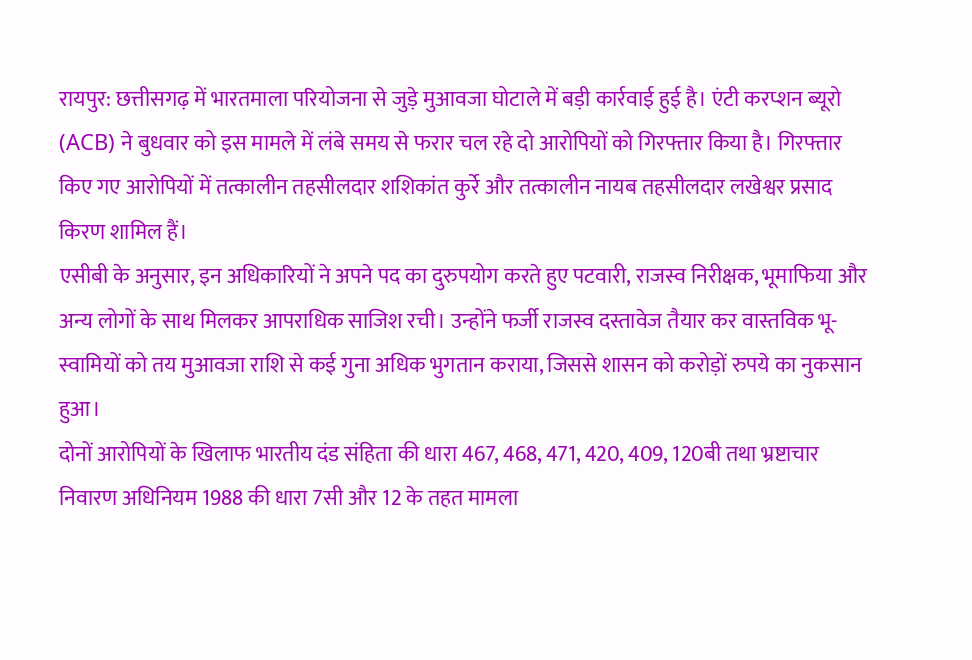रायपुर: छत्तीसगढ़ में भारतमाला परियोजना से जुड़े मुआवजा घोटाले में बड़ी कार्रवाई हुई है। एंटी करप्शन ब्यूरो (ACB) ने बुधवार को इस मामले में लंबे समय से फरार चल रहे दो आरोपियों को गिरफ्तार किया है। गिरफ्तार किए गए आरोपियों में तत्कालीन तहसीलदार शशिकांत कुर्रे और तत्कालीन नायब तहसीलदार लखेश्वर प्रसाद किरण शामिल हैं।
एसीबी के अनुसार, इन अधिकारियों ने अपने पद का दुरुपयोग करते हुए पटवारी, राजस्व निरीक्षक, भूमाफिया और अन्य लोगों के साथ मिलकर आपराधिक साजिश रची। उन्होंने फर्जी राजस्व दस्तावेज तैयार कर वास्तविक भू-स्वामियों को तय मुआवजा राशि से कई गुना अधिक भुगतान कराया, जिससे शासन को करोड़ों रुपये का नुकसान हुआ।
दोनों आरोपियों के खिलाफ भारतीय दंड संहिता की धारा 467, 468, 471, 420, 409, 120बी तथा भ्रष्टाचार निवारण अधिनियम 1988 की धारा 7सी और 12 के तहत मामला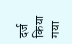दर्ज किया गया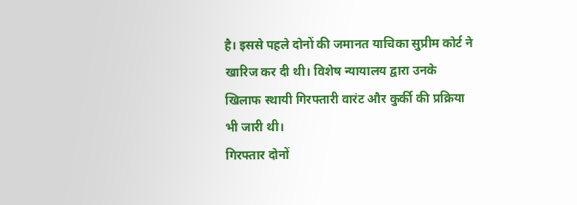है। इससे पहले दोनों की जमानत याचिका सुप्रीम कोर्ट ने खारिज कर दी थी। विशेष न्यायालय द्वारा उनके खिलाफ स्थायी गिरफ्तारी वारंट और कुर्की की प्रक्रिया भी जारी थी।
गिरफ्तार दोनों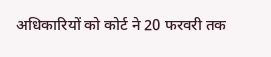अधिकारियों को कोर्ट ने 20 फरवरी तक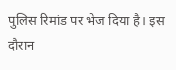पुलिस रिमांड पर भेज दिया है। इस दौरान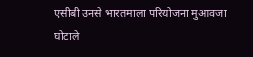एसीबी उनसे भारतमाला परियोजना मुआवजा घोटाले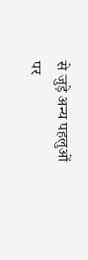से जुड़े अन्य पहलुओं पर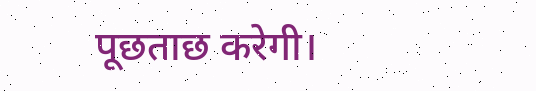पूछताछ करेगी।